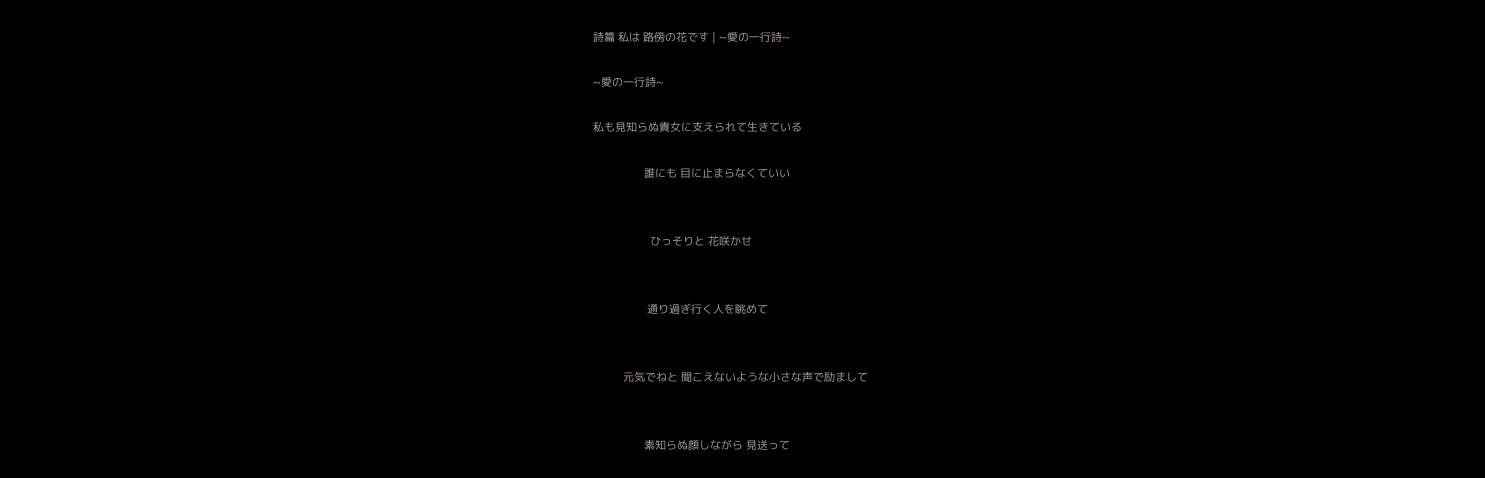詩篇 私は 路傍の花です | ~愛の一行詩~

~愛の一行詩~

私も見知らぬ貴女に支えられて生きている

                 誰にも 目に止まらなくていい


                   ひっそりと 花咲かせ


                  通り過ぎ行く人を眺めて


          元気でねと 聞こえないような小さな声で励まして


                 素知らぬ顔しながら 見送って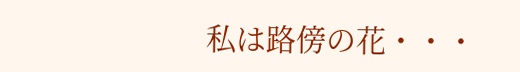私は路傍の花・・・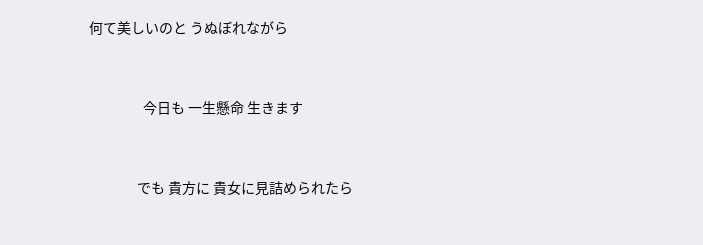何て美しいのと うぬぼれながら


                  今日も 一生懸命 生きます


                でも 貴方に 貴女に見詰められたら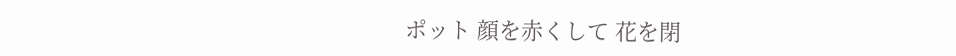ポット 顔を赤くして 花を閉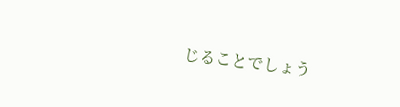じることでしょう